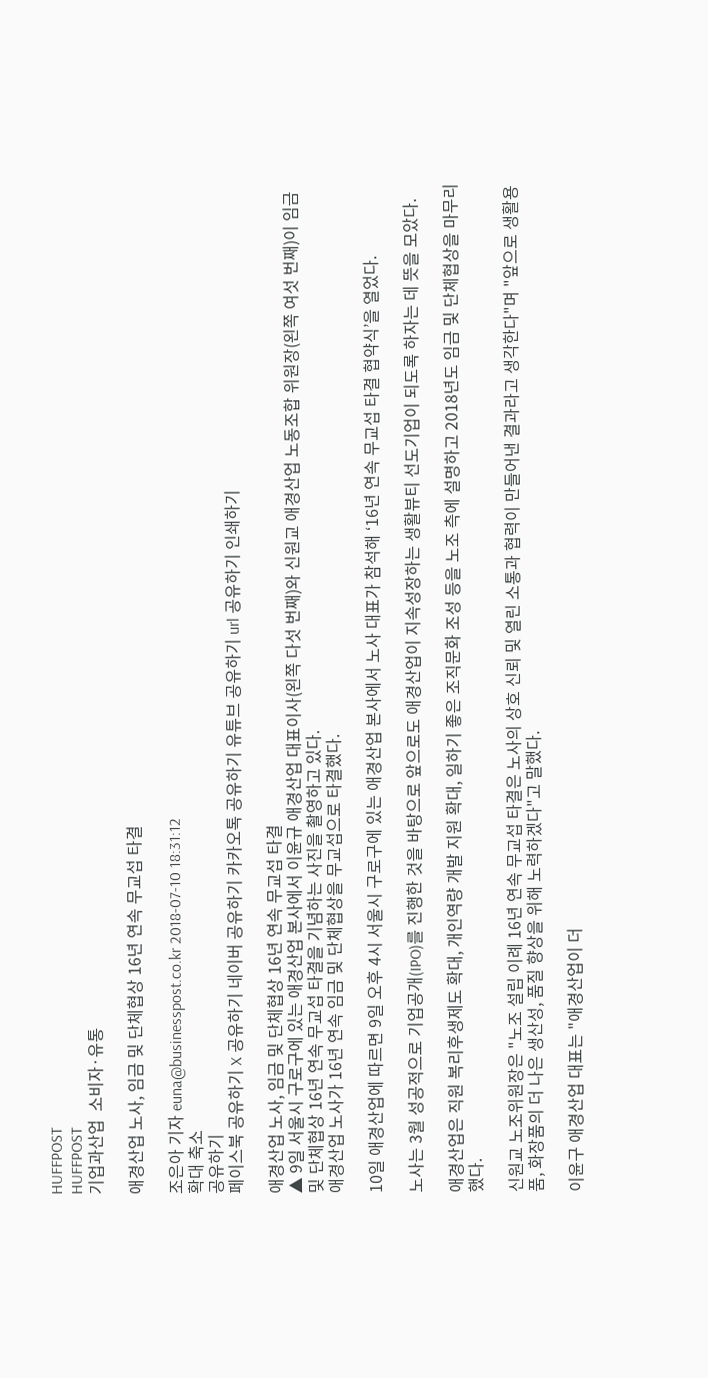HUFFPOST
HUFFPOST
기업과산업  소비자·유통

애경산업 노사, 임금 및 단체협상 16년 연속 무교섭 타결

조은아 기자 euna@businesspost.co.kr 2018-07-10 18:31:12
확대 축소
공유하기
페이스북 공유하기 X 공유하기 네이버 공유하기 카카오톡 공유하기 유튜브 공유하기 url 공유하기 인쇄하기

애경산업 노사, 임금 및 단체협상 16년 연속 무교섭 타결
▲ 9일 서울시 구로구에 있는 애경산업 본사에서 이윤규 애경산업 대표이사(왼쪽 다섯 번째)와 신원교 애경산업 노동조합 위원장(왼쪽 여섯 번째)이 임금 및 단체협상 16년 연속 무교섭 타결을 기념하는 사진을 촬영하고 있다.
애경산업 노사가 16년 연속 임금 및 단체협상을 무교섭으로 타결했다.

10일 애경산업에 따르면 9일 오후 4시 서울시 구로구에 있는 애경산업 본사에서 노사 대표가 참석해 ‘16년 연속 무교섭 타결 협약식’을 열었다.

노사는 3월 성공적으로 기업공개(IPO)를 진행한 것을 바탕으로 앞으로도 애경산업이 지속성장하는 생활뷰티 선도기업이 되도록 하자는 데 뜻을 모았다.

애경산업은 직원 복리후생제도 확대, 개인역량 개발 지원 확대, 일하기 좋은 조직문화 조성 등을 노조 측에 설명하고 2018년도 임금 및 단체협상을 마무리했다.

신원교 노조위원장은 "노조 설립 이례 16년 연속 무교섭 타결은 노사의 상호 신뢰 및 열린 소통과 협력이 만들어낸 결과라고 생각한다"며 "앞으로 생활용품, 화장품의 더 나은 생산성, 품질 향상을 위해 노력하겠다"고 말했다.

이윤구 애경산업 대표는 "애경산업이 더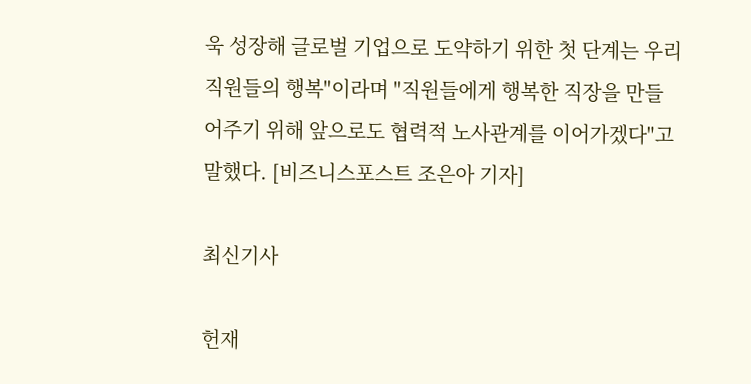욱 성장해 글로벌 기업으로 도약하기 위한 첫 단계는 우리 직원들의 행복"이라며 "직원들에게 행복한 직장을 만들어주기 위해 앞으로도 협력적 노사관계를 이어가겠다"고 말했다. [비즈니스포스트 조은아 기자]

최신기사

헌재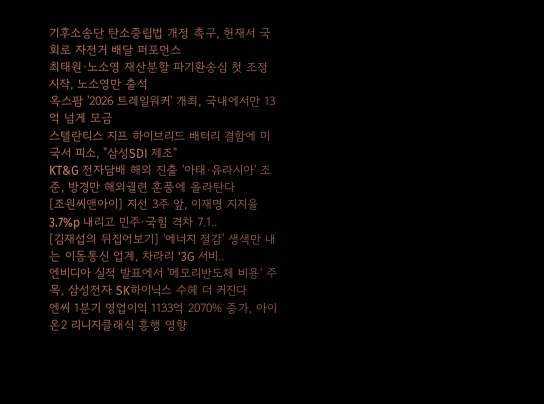기후소송단 탄소중립법 개정 촉구, 헌재서 국회로 자전거 배달 퍼포먼스
최태원·노소영 재산분할 파기환송심 첫 조정 시작, 노소영만 출석
옥스팜 '2026 트레일워커' 개최, 국내에서만 13억 넘게 모금
스텔란티스 지프 하이브리드 배터리 결함에 미국서 피소, "삼성SDI 제조"
KT&G 전자담배 해외 진출 '아태·유라시아' 조준, 방경만 해외궐련 훈풍에 올라탄다
[조원씨앤아이] 지선 3주 앞, 이재명 지지율 3.7%p 내리고 민주·국힘 격차 7.1..
[김재섭의 뒤집어보기] '에너지 절감' 생색만 내는 이동통신 업계, 차라리 '3G 서비..
엔비디아 실적 발표에서 '메모리반도체 비용' 주목, 삼성전자 SK하이닉스 수혜 더 커진다
엔씨 1분기 영업이익 1133억 2070% 증가, 아이온2 리니지클래식 흥행 영향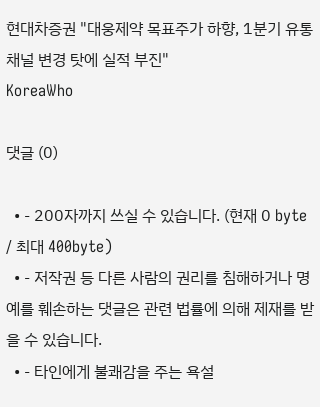현대차증권 "대웅제약 목표주가 하향, 1분기 유통채널 변경 탓에 실적 부진"
KoreaWho

댓글 (0)

  • - 200자까지 쓰실 수 있습니다. (현재 0 byte / 최대 400byte)
  • - 저작권 등 다른 사람의 권리를 침해하거나 명예를 훼손하는 댓글은 관련 법률에 의해 제재를 받을 수 있습니다.
  • - 타인에게 불쾌감을 주는 욕설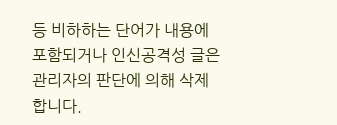등 비하하는 단어가 내용에 포함되거나 인신공격성 글은 관리자의 판단에 의해 삭제 합니다.